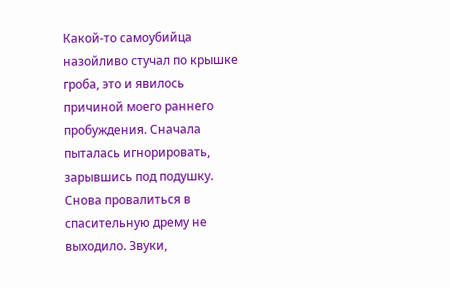Какой-то самоубийца назойливо стучал по крышке гроба, это и явилось причиной моего раннего пробуждения. Сначала пыталась игнорировать, зарывшись под подушку. Снова провалиться в спасительную дрему не выходило. Звуки,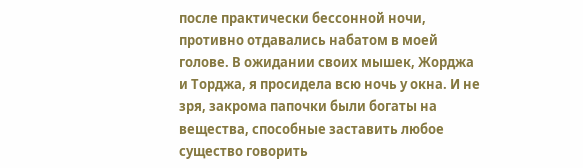после практически бессонной ночи, противно отдавались набатом в моей голове. В ожидании своих мышек, Жорджа и Торджа, я просидела всю ночь у окна. И не зря, закрома папочки были богаты на вещества, способные заставить любое существо говорить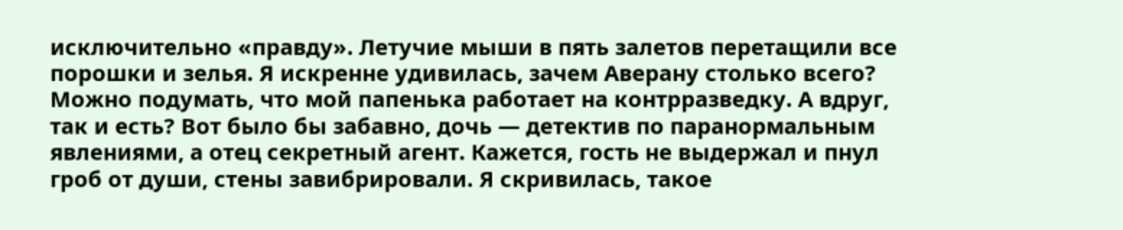исключительно «правду». Летучие мыши в пять залетов перетащили все порошки и зелья. Я искренне удивилась, зачем Аверану столько всего? Можно подумать, что мой папенька работает на контрразведку. А вдруг, так и есть? Вот было бы забавно, дочь — детектив по паранормальным явлениями, а отец секретный агент. Кажется, гость не выдержал и пнул гроб от души, стены завибрировали. Я скривилась, такое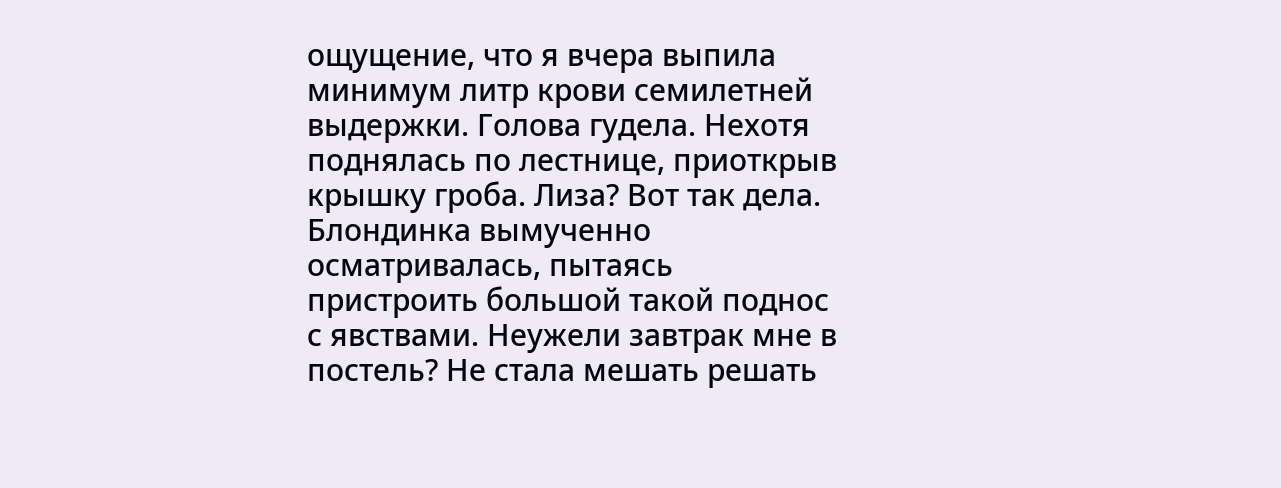ощущение, что я вчера выпила минимум литр крови семилетней выдержки. Голова гудела. Нехотя поднялась по лестнице, приоткрыв крышку гроба. Лиза? Вот так дела. Блондинка вымученно осматривалась, пытаясь пристроить большой такой поднос с явствами. Неужели завтрак мне в постель? Не стала мешать решать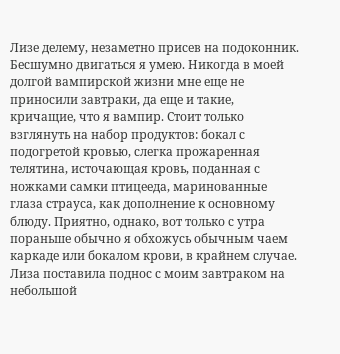Лизе делему, незаметно присев на подоконник. Бесшумно двигаться я умею. Никогда в моей долгой вампирской жизни мне еще не приносили завтраки, да еще и такие, кричащие, что я вампир. Стоит только взглянуть на набор продуктов: бокал с подогретой кровью, слегка прожаренная телятина, источающая кровь, поданная с ножками самки птицееда, маринованные глаза страуса, как дополнение к основному блюду. Приятно, однако, вот только с утра пораньше обычно я обхожусь обычным чаем каркаде или бокалом крови, в крайнем случае.
Лиза поставила поднос с моим завтраком на небольшой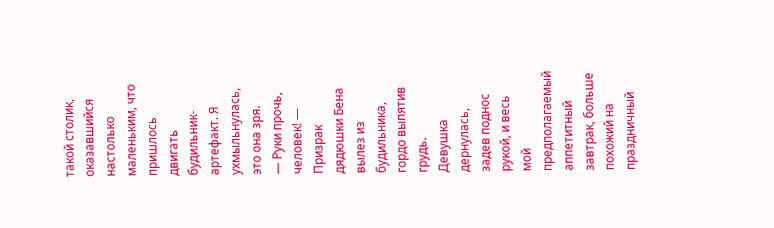такой столик, оказавшийся настолько маленьким, что пришлось двигать будильник-артефакт. Я ухмыльнулась, это она зря.
— Руки прочь, человек! — Призрак дядюшки Бена вылез из будильника, гордо выпятив грудь.
Девушка дернулась, задев поднос рукой, и весь мой предполагаемый аппетитный завтрак, больше похожий на праздничный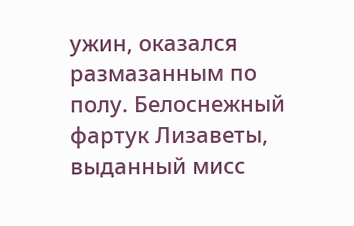ужин, оказался размазанным по полу. Белоснежный фартук Лизаветы, выданный мисс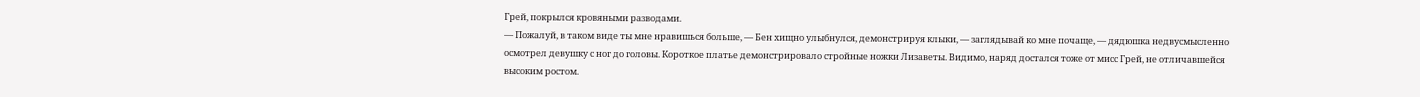Грей, покрылся кровяными разводами.
— Пожалуй, в таком виде ты мне нравишься больше, — Бен хищно улыбнулся, демонстрируя клыки, — заглядывай ко мне почаще, — дядюшка недвусмысленно осмотрел девушку с ног до головы. Короткое платье демонстрировало стройные ножки Лизаветы. Видимо, наряд достался тоже от мисс Грей, не отличавшейся высоким ростом.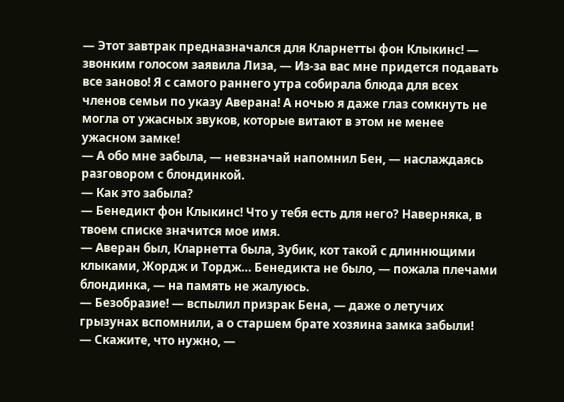— Этот завтрак предназначался для Кларнетты фон Клыкинс! — звонким голосом заявила Лиза, — Из-за вас мне придется подавать все заново! Я с самого раннего утра собирала блюда для всех членов семьи по указу Аверана! А ночью я даже глаз сомкнуть не могла от ужасных звуков, которые витают в этом не менее ужасном замке!
— А обо мне забыла, — невзначай напомнил Бен, — наслаждаясь разговором с блондинкой.
— Как это забыла?
— Бенедикт фон Клыкинс! Что у тебя есть для него? Наверняка, в твоем списке значится мое имя.
— Аверан был, Кларнетта была, Зубик, кот такой с длиннющими клыками, Жордж и Тордж… Бенедикта не было, — пожала плечами блондинка, — на память не жалуюсь.
— Безобразие! — вспылил призрак Бена, — даже о летучих грызунах вспомнили, а о старшем брате хозяина замка забыли!
— Скажите, что нужно, —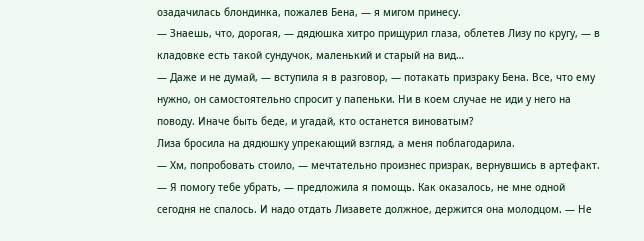озадачилась блондинка, пожалев Бена, — я мигом принесу.
— Знаешь, что, дорогая, — дядюшка хитро прищурил глаза, облетев Лизу по кругу, — в кладовке есть такой сундучок, маленький и старый на вид…
— Даже и не думай, — вступила я в разговор, — потакать призраку Бена. Все, что ему нужно, он самостоятельно спросит у папеньки. Ни в коем случае не иди у него на поводу. Иначе быть беде, и угадай, кто останется виноватым?
Лиза бросила на дядюшку упрекающий взгляд, а меня поблагодарила.
— Хм, попробовать стоило, — мечтательно произнес призрак, вернувшись в артефакт.
— Я помогу тебе убрать, — предложила я помощь. Как оказалось, не мне одной сегодня не спалось. И надо отдать Лизавете должное, держится она молодцом. — Не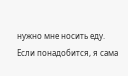нужно мне носить еду. Если понадобится, я сама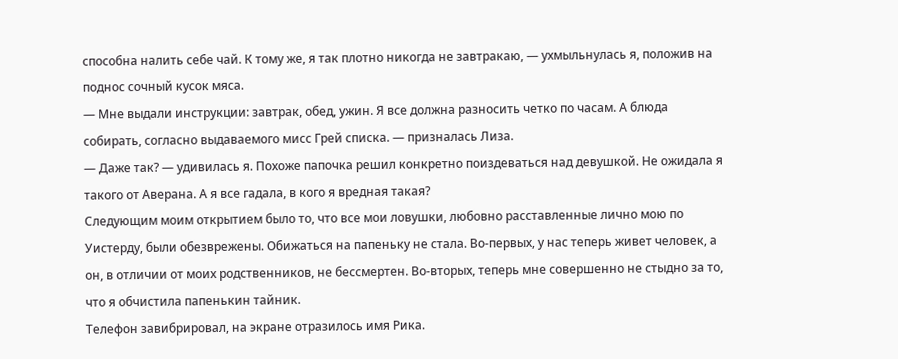способна налить себе чай. К тому же, я так плотно никогда не завтракаю, — ухмыльнулась я, положив на поднос сочный кусок мяса.
— Мне выдали инструкции: завтрак, обед, ужин. Я все должна разносить четко по часам. А блюда собирать, согласно выдаваемого мисс Грей списка. — призналась Лиза.
— Даже так? — удивилась я. Похоже папочка решил конкретно поиздеваться над девушкой. Не ожидала я такого от Аверана. А я все гадала, в кого я вредная такая?
Следующим моим открытием было то, что все мои ловушки, любовно расставленные лично мою по Уистерду, были обезврежены. Обижаться на папеньку не стала. Во-первых, у нас теперь живет человек, а он, в отличии от моих родственников, не бессмертен. Во-вторых, теперь мне совершенно не стыдно за то, что я обчистила папенькин тайник.
Телефон завибрировал, на экране отразилось имя Рика.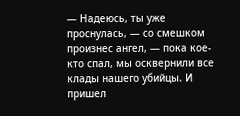— Надеюсь, ты уже проснулась, — со смешком произнес ангел, — пока кое-кто спал, мы осквернили все клады нашего убийцы. И пришел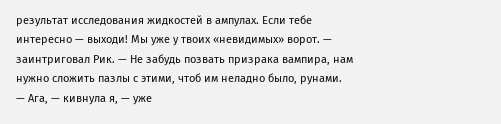результат исследования жидкостей в ампулах. Если тебе интересно — выходи! Мы уже у твоих «невидимых» ворот. — заинтриговал Рик. — Не забудь позвать призрака вампира, нам нужно сложить пазлы с этими, чтоб им неладно было, рунами.
— Ага, — кивнула я, — уже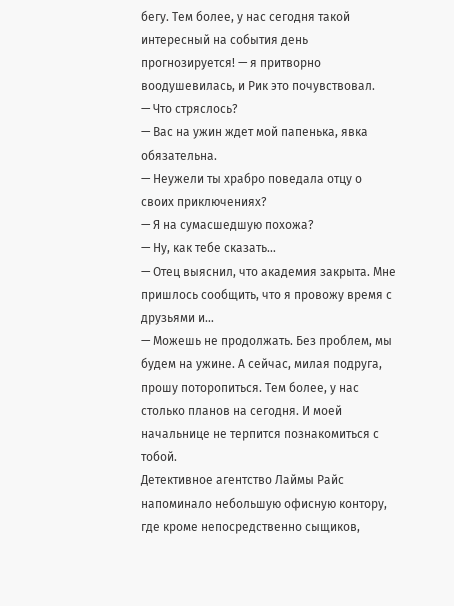бегу. Тем более, у нас сегодня такой интересный на события день прогнозируется! — я притворно воодушевилась, и Рик это почувствовал.
— Что стряслось?
— Вас на ужин ждет мой папенька, явка обязательна.
— Неужели ты храбро поведала отцу о своих приключениях?
— Я на сумасшедшую похожа?
— Ну, как тебе сказать…
— Отец выяснил, что академия закрыта. Мне пришлось сообщить, что я провожу время с друзьями и…
— Можешь не продолжать. Без проблем, мы будем на ужине. А сейчас, милая подруга, прошу поторопиться. Тем более, у нас столько планов на сегодня. И моей начальнице не терпится познакомиться с тобой.
Детективное агентство Лаймы Райс напоминало небольшую офисную контору, где кроме непосредственно сыщиков,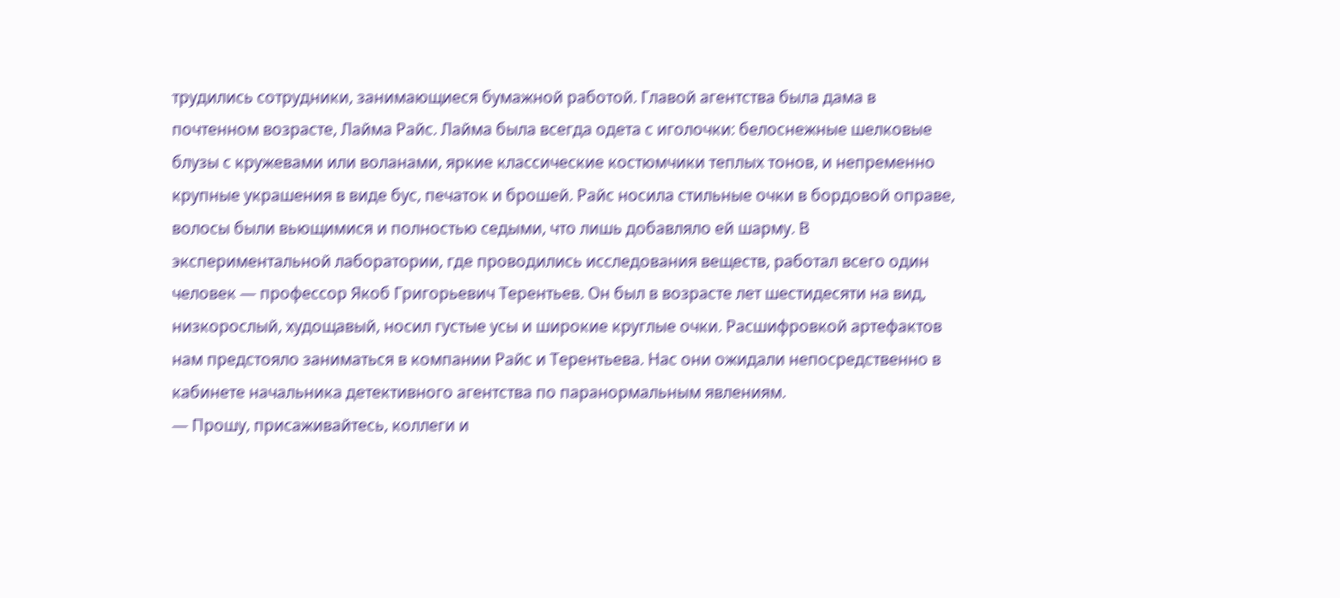трудились сотрудники, занимающиеся бумажной работой. Главой агентства была дама в почтенном возрасте, Лайма Райс. Лайма была всегда одета с иголочки: белоснежные шелковые блузы с кружевами или воланами, яркие классические костюмчики теплых тонов, и непременно крупные украшения в виде бус, печаток и брошей. Райс носила стильные очки в бордовой оправе, волосы были вьющимися и полностью седыми, что лишь добавляло ей шарму. В экспериментальной лаборатории, где проводились исследования веществ, работал всего один человек — профессор Якоб Григорьевич Терентьев. Он был в возрасте лет шестидесяти на вид, низкорослый, худощавый, носил густые усы и широкие круглые очки. Расшифровкой артефактов нам предстояло заниматься в компании Райс и Терентьева. Нас они ожидали непосредственно в кабинете начальника детективного агентства по паранормальным явлениям.
— Прошу, присаживайтесь, коллеги и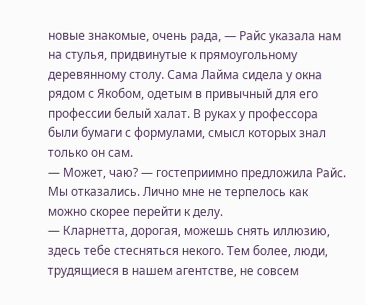новые знакомые, очень рада, — Райс указала нам на стулья, придвинутые к прямоугольному деревянному столу. Сама Лайма сидела у окна рядом с Якобом, одетым в привычный для его профессии белый халат. В руках у профессора были бумаги с формулами, смысл которых знал только он сам.
— Может, чаю? — гостеприимно предложила Райс.
Мы отказались. Лично мне не терпелось как можно скорее перейти к делу.
— Кларнетта, дорогая, можешь снять иллюзию, здесь тебе стесняться некого. Тем более, люди, трудящиеся в нашем агентстве, не совсем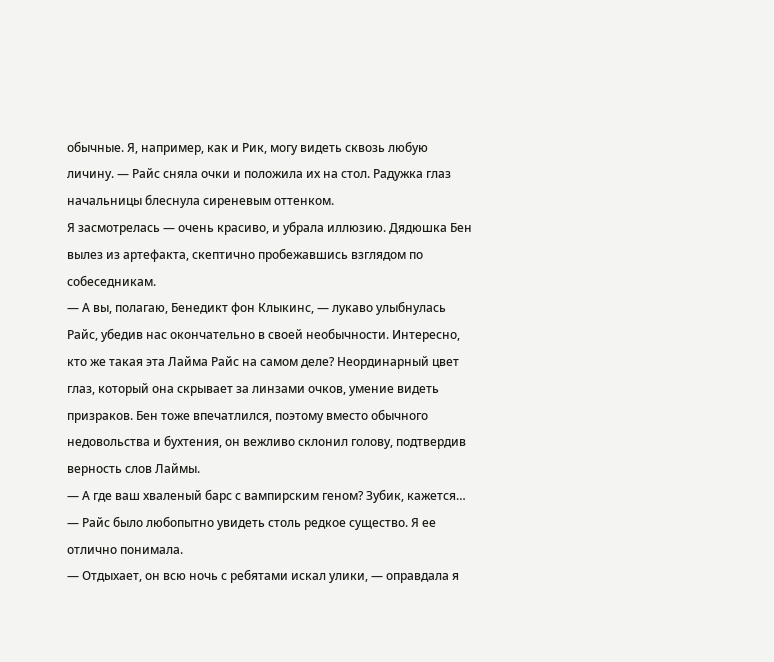обычные. Я, например, как и Рик, могу видеть сквозь любую личину. — Райс сняла очки и положила их на стол. Радужка глаз начальницы блеснула сиреневым оттенком.
Я засмотрелась — очень красиво, и убрала иллюзию. Дядюшка Бен вылез из артефакта, скептично пробежавшись взглядом по собеседникам.
— А вы, полагаю, Бенедикт фон Клыкинс, — лукаво улыбнулась Райс, убедив нас окончательно в своей необычности. Интересно, кто же такая эта Лайма Райс на самом деле? Неординарный цвет глаз, который она скрывает за линзами очков, умение видеть призраков. Бен тоже впечатлился, поэтому вместо обычного недовольства и бухтения, он вежливо склонил голову, подтвердив верность слов Лаймы.
— А где ваш хваленый барс с вампирским геном? Зубик, кажется… — Райс было любопытно увидеть столь редкое существо. Я ее отлично понимала.
— Отдыхает, он всю ночь с ребятами искал улики, — оправдала я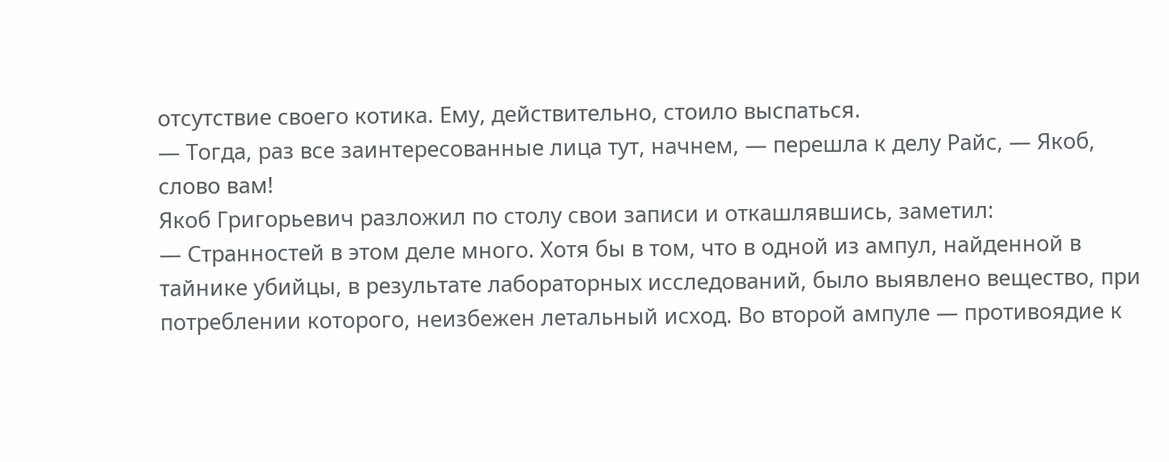отсутствие своего котика. Ему, действительно, стоило выспаться.
— Тогда, раз все заинтересованные лица тут, начнем, — перешла к делу Райс, — Якоб, слово вам!
Якоб Григорьевич разложил по столу свои записи и откашлявшись, заметил:
— Странностей в этом деле много. Хотя бы в том, что в одной из ампул, найденной в тайнике убийцы, в результате лабораторных исследований, было выявлено вещество, при потреблении которого, неизбежен летальный исход. Во второй ампуле — противоядие к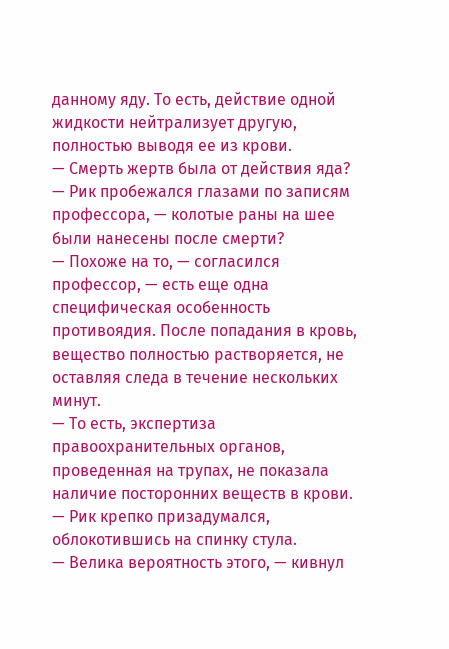данному яду. То есть, действие одной жидкости нейтрализует другую, полностью выводя ее из крови.
— Смерть жертв была от действия яда? — Рик пробежался глазами по записям профессора, — колотые раны на шее были нанесены после смерти?
— Похоже на то, — согласился профессор, — есть еще одна специфическая особенность противоядия. После попадания в кровь, вещество полностью растворяется, не оставляя следа в течение нескольких минут.
— То есть, экспертиза правоохранительных органов, проведенная на трупах, не показала наличие посторонних веществ в крови. — Рик крепко призадумался, облокотившись на спинку стула.
— Велика вероятность этого, — кивнул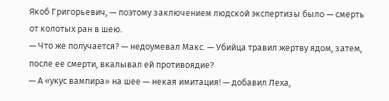Якоб Григорьевич, — поэтому заключением людской экспертизы было — смерть от колотых ран в шею.
— Что же получается? — недоумевал Макс. — Убийца травил жертву ядом, затем, после ее смерти, вкалывал ей противоядие?
— А «укус вампира» на шее — некая имитация! — добавил Леха,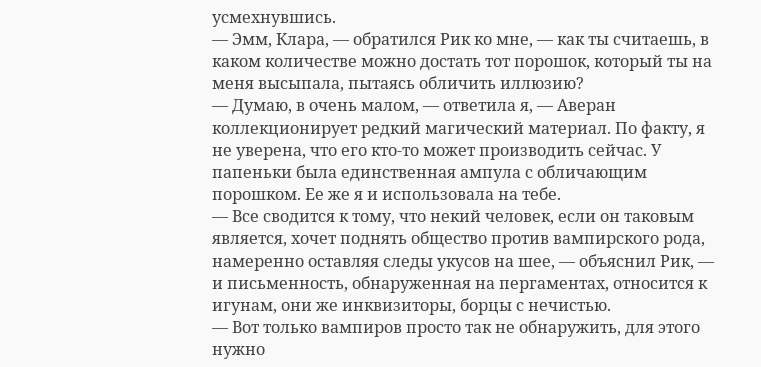усмехнувшись.
— Эмм, Клара, — обратился Рик ко мне, — как ты считаешь, в каком количестве можно достать тот порошок, который ты на меня высыпала, пытаясь обличить иллюзию?
— Думаю, в очень малом, — ответила я, — Аверан коллекционирует редкий магический материал. По факту, я не уверена, что его кто-то может производить сейчас. У папеньки была единственная ампула с обличающим порошком. Ее же я и использовала на тебе.
— Все сводится к тому, что некий человек, если он таковым является, хочет поднять общество против вампирского рода, намеренно оставляя следы укусов на шее, — объяснил Рик, — и письменность, обнаруженная на пергаментах, относится к игунам, они же инквизиторы, борцы с нечистью.
— Вот только вампиров просто так не обнаружить, для этого нужно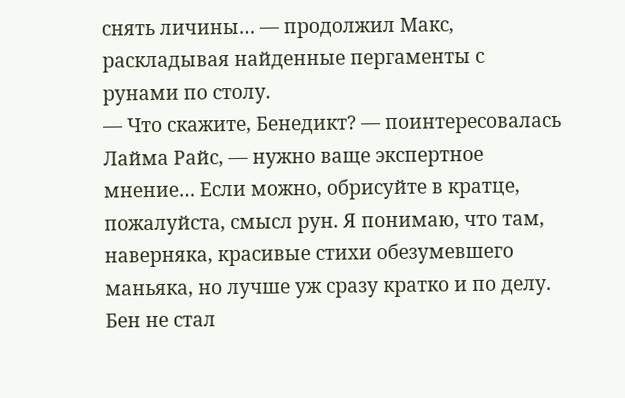снять личины… — продолжил Макс, раскладывая найденные пергаменты с рунами по столу.
— Что скажите, Бенедикт? — поинтересовалась Лайма Райс, — нужно ваще экспертное мнение… Если можно, обрисуйте в кратце, пожалуйста, смысл рун. Я понимаю, что там, наверняка, красивые стихи обезумевшего маньяка, но лучше уж сразу кратко и по делу.
Бен не стал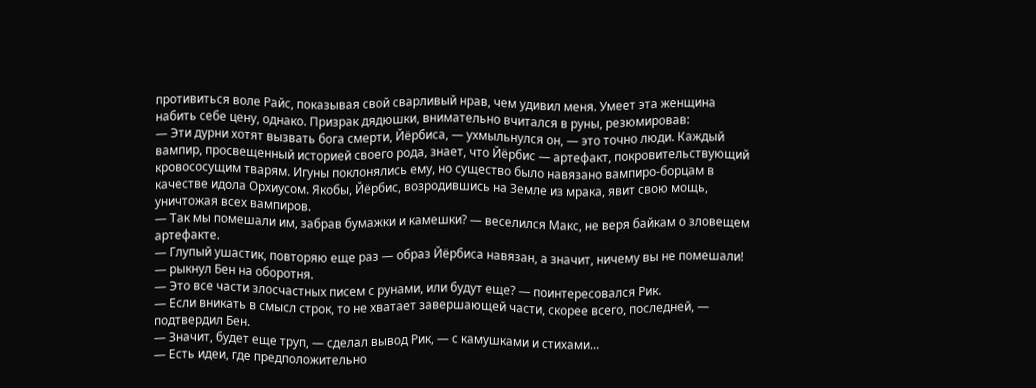противиться воле Райс, показывая свой сварливый нрав, чем удивил меня. Умеет эта женщина набить себе цену, однако. Призрак дядюшки, внимательно вчитался в руны, резюмировав:
— Эти дурни хотят вызвать бога смерти, Йёрбиса, — ухмыльнулся он, — это точно люди. Каждый вампир, просвещенный историей своего рода, знает, что Йёрбис — артефакт, покровительствующий кровососущим тварям. Игуны поклонялись ему, но существо было навязано вампиро-борцам в качестве идола Орхиусом. Якобы, Йёрбис, возродившись на Земле из мрака, явит свою мощь, уничтожая всех вампиров.
— Так мы помешали им, забрав бумажки и камешки? — веселился Макс, не веря байкам о зловещем артефакте.
— Глупый ушастик, повторяю еще раз — образ Йёрбиса навязан, а значит, ничему вы не помешали! — рыкнул Бен на оборотня.
— Это все части злосчастных писем с рунами, или будут еще? — поинтересовался Рик.
— Если вникать в смысл строк, то не хватает завершающей части, скорее всего, последней, — подтвердил Бен.
— Значит, будет еще труп, — сделал вывод Рик, — с камушками и стихами…
— Есть идеи, где предположительно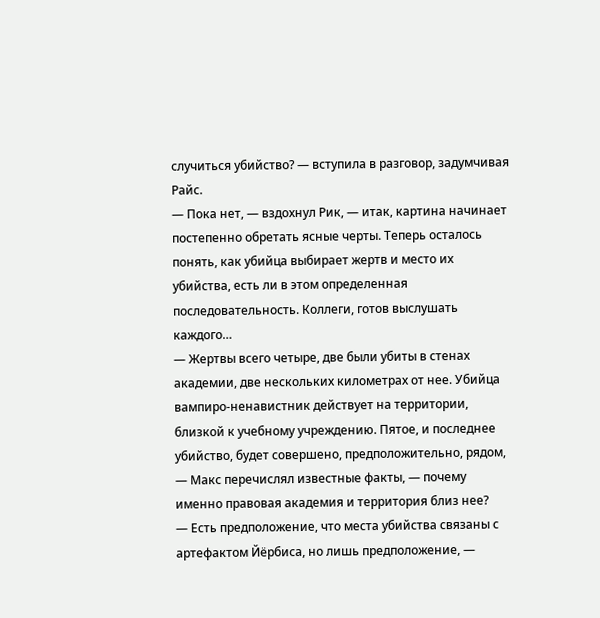случиться убийство? — вступила в разговор, задумчивая Райс.
— Пока нет, — вздохнул Рик, — итак, картина начинает постепенно обретать ясные черты. Теперь осталось понять, как убийца выбирает жертв и место их убийства, есть ли в этом определенная последовательность. Коллеги, готов выслушать каждого…
— Жертвы всего четыре, две были убиты в стенах академии, две нескольких километрах от нее. Убийца вампиро-ненавистник действует на территории, близкой к учебному учреждению. Пятое, и последнее убийство, будет совершено, предположительно, рядом, — Макс перечислял известные факты, — почему именно правовая академия и территория близ нее?
— Есть предположение, что места убийства связаны с артефактом Йёрбиса, но лишь предположение, —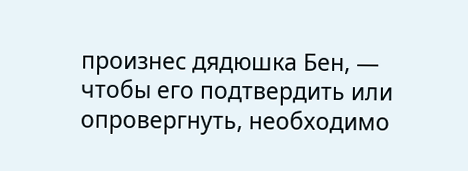произнес дядюшка Бен, — чтобы его подтвердить или опровергнуть, необходимо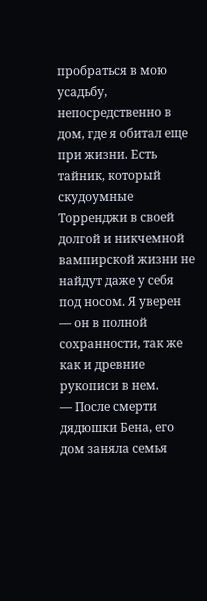пробраться в мою усадьбу, непосредственно в дом, где я обитал еще при жизни. Есть тайник, который скудоумные Торренджи в своей долгой и никчемной вампирской жизни не найдут даже у себя под носом. Я уверен — он в полной сохранности, так же как и древние рукописи в нем.
— После смерти дядюшки Бена, его дом заняла семья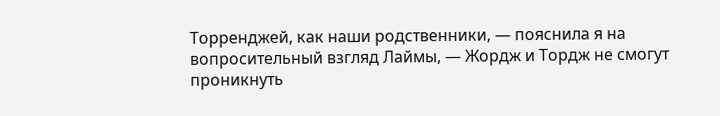Торренджей, как наши родственники, — пояснила я на вопросительный взгляд Лаймы, — Жордж и Тордж не смогут проникнуть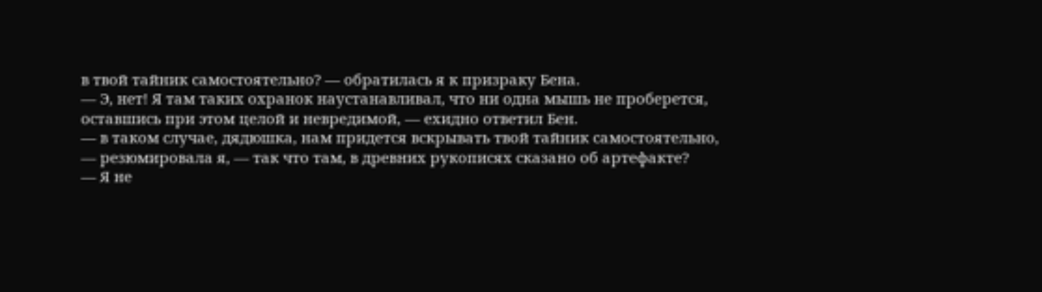в твой тайник самостоятельно? — обратилась я к призраку Бена.
— Э, нет! Я там таких охранок наустанавливал, что ни одна мышь не проберется, оставшись при этом целой и невредимой, — ехидно ответил Бен.
— в таком случае, дядюшка, нам придется вскрывать твой тайник самостоятельно, — резюмировала я, — так что там, в древних рукописях сказано об артефакте?
— Я не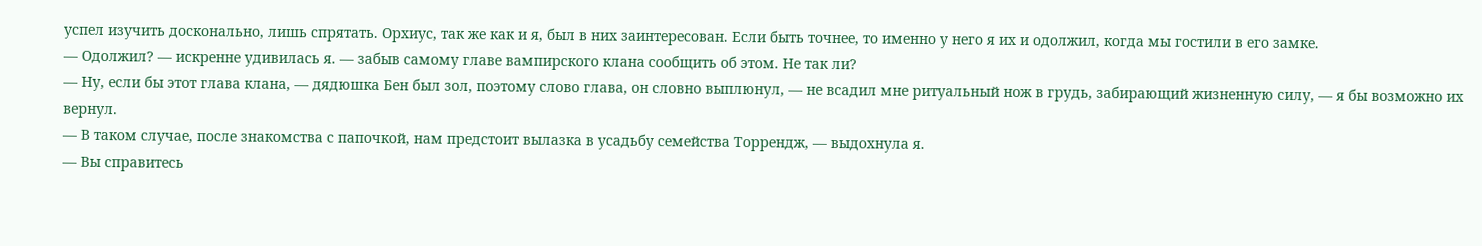успел изучить досконально, лишь спрятать. Орхиус, так же как и я, был в них заинтересован. Если быть точнее, то именно у него я их и одолжил, когда мы гостили в его замке.
— Одолжил? — искренне удивилась я. — забыв самому главе вампирского клана сообщить об этом. Не так ли?
— Ну, если бы этот глава клана, — дядюшка Бен был зол, поэтому слово глава, он словно выплюнул, — не всадил мне ритуальный нож в грудь, забирающий жизненную силу, — я бы возможно их вернул.
— В таком случае, после знакомства с папочкой, нам предстоит вылазка в усадьбу семейства Торрендж, — выдохнула я.
— Вы справитесь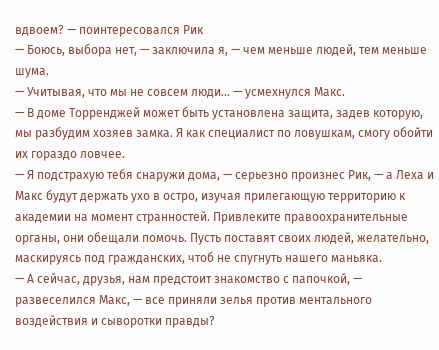вдвоем? — поинтересовался Рик
— Боюсь, выбора нет, — заключила я, — чем меньше людей, тем меньше шума.
— Учитывая, что мы не совсем люди… — усмехнулся Макс.
— В доме Торренджей может быть установлена защита, задев которую, мы разбудим хозяев замка. Я как специалист по ловушкам, смогу обойти их гораздо ловчее.
— Я подстрахую тебя снаружи дома, — серьезно произнес Рик, — а Леха и Макс будут держать ухо в остро, изучая прилегающую территорию к академии на момент странностей. Привлеките правоохранительные органы, они обещали помочь. Пусть поставят своих людей, желательно, маскируясь под гражданских, чтоб не спугнуть нашего маньяка.
— А сейчас, друзья, нам предстоит знакомство с папочкой, — развеселился Макс, — все приняли зелья против ментального воздействия и сыворотки правды?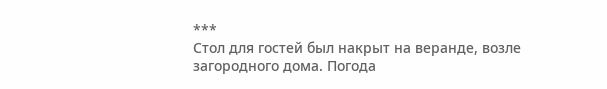***
Стол для гостей был накрыт на веранде, возле загородного дома. Погода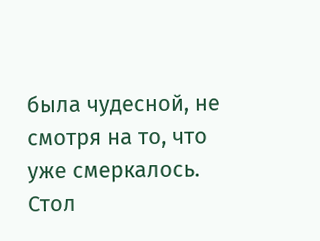была чудесной, не смотря на то, что уже смеркалось. Стол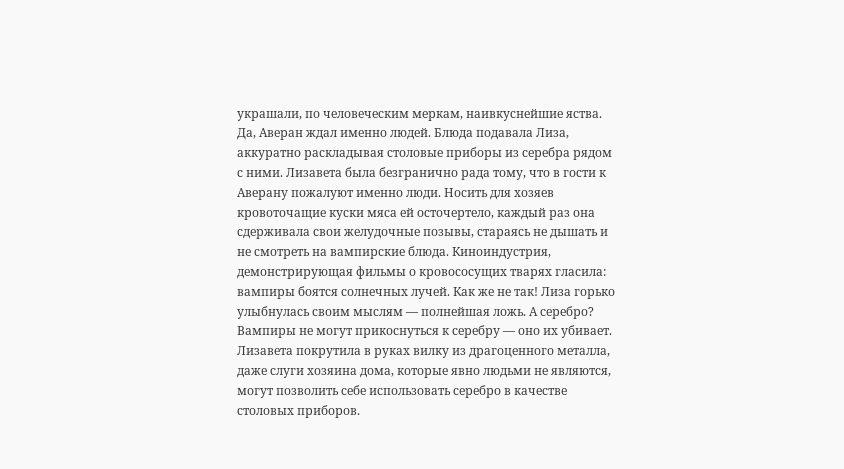украшали, по человеческим меркам, наивкуснейшие яства. Да, Аверан ждал именно людей. Блюда подавала Лиза, аккуратно раскладывая столовые приборы из серебра рядом с ними. Лизавета была безгранично рада тому, что в гости к Аверану пожалуют именно люди. Носить для хозяев кровоточащие куски мяса ей осточертело, каждый раз она сдерживала свои желудочные позывы, стараясь не дышать и не смотреть на вампирские блюда. Киноиндустрия, демонстрирующая фильмы о кровососущих тварях гласила: вампиры боятся солнечных лучей. Как же не так! Лиза горько улыбнулась своим мыслям — полнейшая ложь. А серебро? Вампиры не могут прикоснуться к серебру — оно их убивает. Лизавета покрутила в руках вилку из драгоценного металла, даже слуги хозяина дома, которые явно людьми не являются, могут позволить себе использовать серебро в качестве столовых приборов.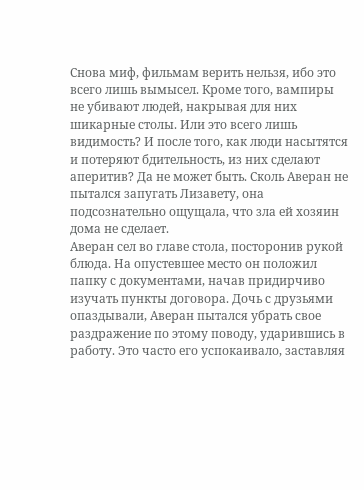Снова миф, фильмам верить нельзя, ибо это всего лишь вымысел. Кроме того, вампиры не убивают людей, накрывая для них шикарные столы. Или это всего лишь видимость? И после того, как люди насытятся и потеряют бдительность, из них сделают аперитив? Да не может быть. Сколь Аверан не пытался запугать Лизавету, она подсознательно ощущала, что зла ей хозяин дома не сделает.
Аверан сел во главе стола, посторонив рукой блюда. На опустевшее место он положил папку с документами, начав придирчиво изучать пункты договора. Дочь с друзьями опаздывали, Аверан пытался убрать свое раздражение по этому поводу, ударившись в работу. Это часто его успокаивало, заставляя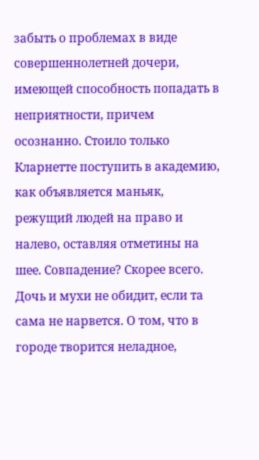забыть о проблемах в виде совершеннолетней дочери, имеющей способность попадать в неприятности, причем осознанно. Стоило только Кларнетте поступить в академию, как объявляется маньяк, режущий людей на право и налево, оставляя отметины на шее. Совпадение? Скорее всего. Дочь и мухи не обидит, если та сама не нарвется. О том, что в городе творится неладное,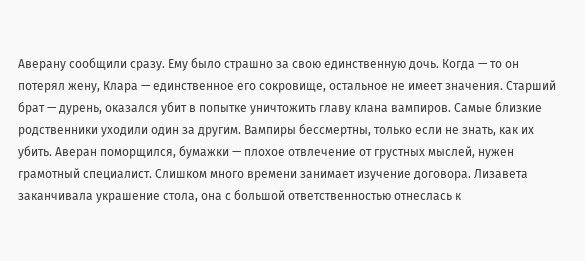Аверану сообщили сразу. Ему было страшно за свою единственную дочь. Когда — то он потерял жену, Клара — единственное его сокровище, остальное не имеет значения. Старший брат — дурень, оказался убит в попытке уничтожить главу клана вампиров. Самые близкие родственники уходили один за другим. Вампиры бессмертны, только если не знать, как их убить. Аверан поморщился, бумажки — плохое отвлечение от грустных мыслей, нужен грамотный специалист. Слишком много времени занимает изучение договора. Лизавета заканчивала украшение стола, она с большой ответственностью отнеслась к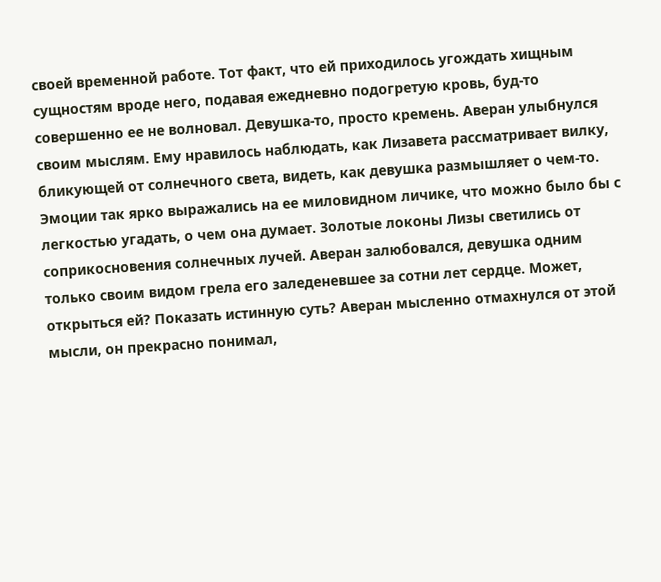своей временной работе. Тот факт, что ей приходилось угождать хищным сущностям вроде него, подавая ежедневно подогретую кровь, буд-то совершенно ее не волновал. Девушка-то, просто кремень. Аверан улыбнулся своим мыслям. Ему нравилось наблюдать, как Лизавета рассматривает вилку, бликующей от солнечного света, видеть, как девушка размышляет о чем-то. Эмоции так ярко выражались на ее миловидном личике, что можно было бы с легкостью угадать, о чем она думает. Золотые локоны Лизы светились от соприкосновения солнечных лучей. Аверан залюбовался, девушка одним только своим видом грела его заледеневшее за сотни лет сердце. Может, открыться ей? Показать истинную суть? Аверан мысленно отмахнулся от этой мысли, он прекрасно понимал,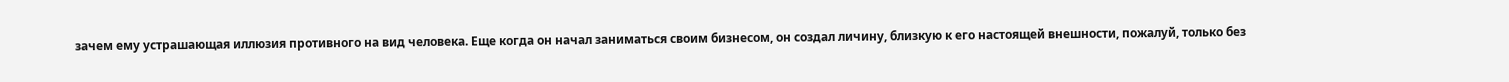зачем ему устрашающая иллюзия противного на вид человека. Еще когда он начал заниматься своим бизнесом, он создал личину, близкую к его настоящей внешности, пожалуй, только без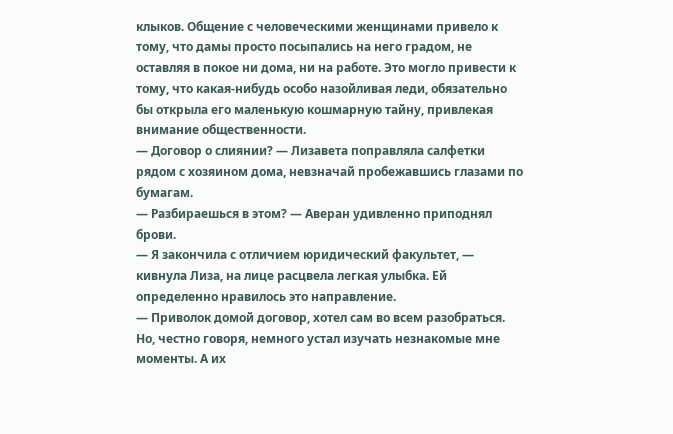клыков. Общение с человеческими женщинами привело к тому, что дамы просто посыпались на него градом, не оставляя в покое ни дома, ни на работе. Это могло привести к тому, что какая-нибудь особо назойливая леди, обязательно бы открыла его маленькую кошмарную тайну, привлекая внимание общественности.
— Договор о слиянии? — Лизавета поправляла салфетки рядом с хозяином дома, невзначай пробежавшись глазами по бумагам.
— Разбираешься в этом? — Аверан удивленно приподнял брови.
— Я закончила с отличием юридический факультет, — кивнула Лиза, на лице расцвела легкая улыбка. Ей определенно нравилось это направление.
— Приволок домой договор, хотел сам во всем разобраться. Но, честно говоря, немного устал изучать незнакомые мне моменты. А их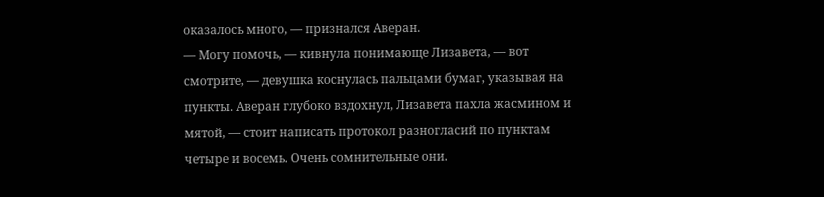оказалось много, — признался Аверан.
— Могу помочь, — кивнула понимающе Лизавета, — вот смотрите, — девушка коснулась пальцами бумаг, указывая на пункты. Аверан глубоко вздохнул, Лизавета пахла жасмином и мятой, — стоит написать протокол разногласий по пунктам четыре и восемь. Очень сомнительные они.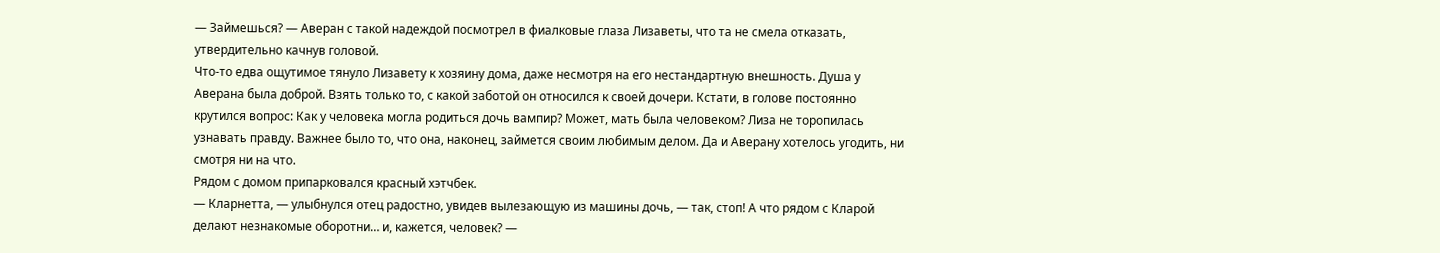— Займешься? — Аверан с такой надеждой посмотрел в фиалковые глаза Лизаветы, что та не смела отказать, утвердительно качнув головой.
Что-то едва ощутимое тянуло Лизавету к хозяину дома, даже несмотря на его нестандартную внешность. Душа у Аверана была доброй. Взять только то, с какой заботой он относился к своей дочери. Кстати, в голове постоянно крутился вопрос: Как у человека могла родиться дочь вампир? Может, мать была человеком? Лиза не торопилась узнавать правду. Важнее было то, что она, наконец, займется своим любимым делом. Да и Аверану хотелось угодить, ни смотря ни на что.
Рядом с домом припарковался красный хэтчбек.
— Кларнетта, — улыбнулся отец радостно, увидев вылезающую из машины дочь, — так, стоп! А что рядом с Кларой делают незнакомые оборотни… и, кажется, человек? —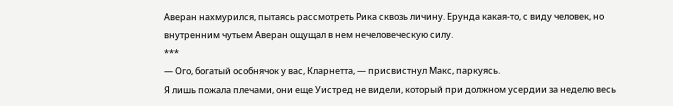Аверан нахмурился, пытаясь рассмотреть Рика сквозь личину. Ерунда какая-то, с виду человек, но внутренним чутьем Аверан ощущал в нем нечеловеческую силу.
***
— Ого, богатый особнячок у вас, Кларнетта, — присвистнул Макс, паркуясь.
Я лишь пожала плечами, они еще Уистред не видели, который при должном усердии за неделю весь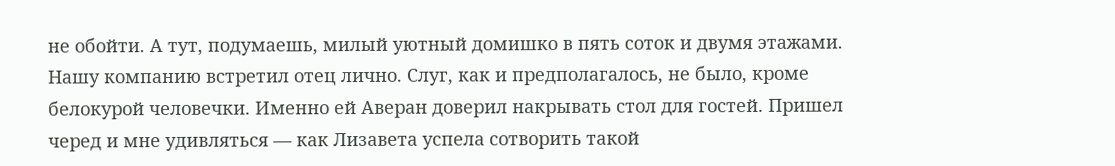не обойти. А тут, подумаешь, милый уютный домишко в пять соток и двумя этажами.
Нашу компанию встретил отец лично. Слуг, как и предполагалось, не было, кроме белокурой человечки. Именно ей Аверан доверил накрывать стол для гостей. Пришел черед и мне удивляться — как Лизавета успела сотворить такой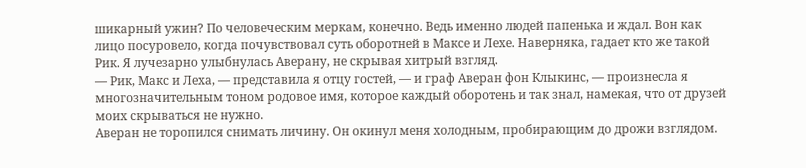шикарный ужин? По человеческим меркам, конечно. Ведь именно людей папенька и ждал. Вон как лицо посуровело, когда почувствовал суть оборотней в Максе и Лехе. Наверняка, гадает кто же такой Рик. Я лучезарно улыбнулась Аверану, не скрывая хитрый взгляд.
— Рик, Макс и Леха, — представила я отцу гостей, — и граф Аверан фон Клыкинс, — произнесла я многозначительным тоном родовое имя, которое каждый оборотень и так знал, намекая, что от друзей моих скрываться не нужно.
Аверан не торопился снимать личину. Он окинул меня холодным, пробирающим до дрожи взглядом.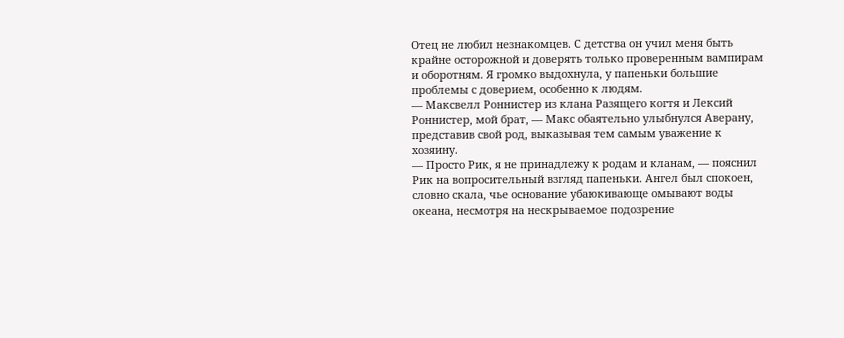Отец не любил незнакомцев. С детства он учил меня быть крайне осторожной и доверять только проверенным вампирам и оборотням. Я громко выдохнула, у папеньки большие проблемы с доверием, особенно к людям.
— Максвелл Роннистер из клана Разящего когтя и Лексий Роннистер, мой брат, — Макс обаятельно улыбнулся Аверану, представив свой род, выказывая тем самым уважение к хозяину.
— Просто Рик, я не принадлежу к родам и кланам, — пояснил Рик на вопросительный взгляд папеньки. Ангел был спокоен, словно скала, чье основание убаюкивающе омывают воды океана, несмотря на нескрываемое подозрение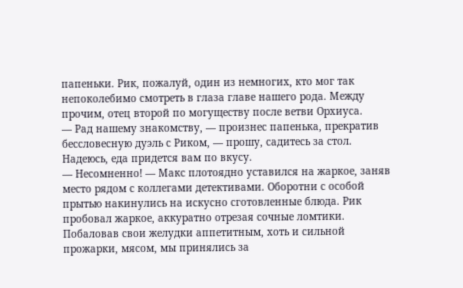папеньки. Рик, пожалуй, один из немногих, кто мог так непоколебимо смотреть в глаза главе нашего рода. Между прочим, отец второй по могуществу после ветви Орхиуса.
— Рад нашему знакомству, — произнес папенька, прекратив бессловесную дуэль с Риком, — прошу, садитесь за стол. Надеюсь, еда придется вам по вкусу.
— Несомненно! — Макс плотоядно уставился на жаркое, заняв место рядом с коллегами детективами. Оборотни с особой прытью накинулись на искусно сготовленные блюда. Рик пробовал жаркое, аккуратно отрезая сочные ломтики.
Побаловав свои желудки аппетитным, хоть и сильной прожарки, мясом, мы принялись за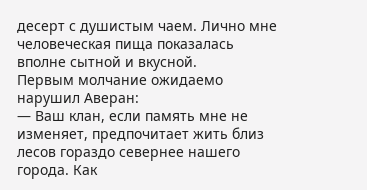десерт с душистым чаем. Лично мне человеческая пища показалась вполне сытной и вкусной.
Первым молчание ожидаемо нарушил Аверан:
— Ваш клан, если память мне не изменяет, предпочитает жить близ лесов гораздо севернее нашего города. Как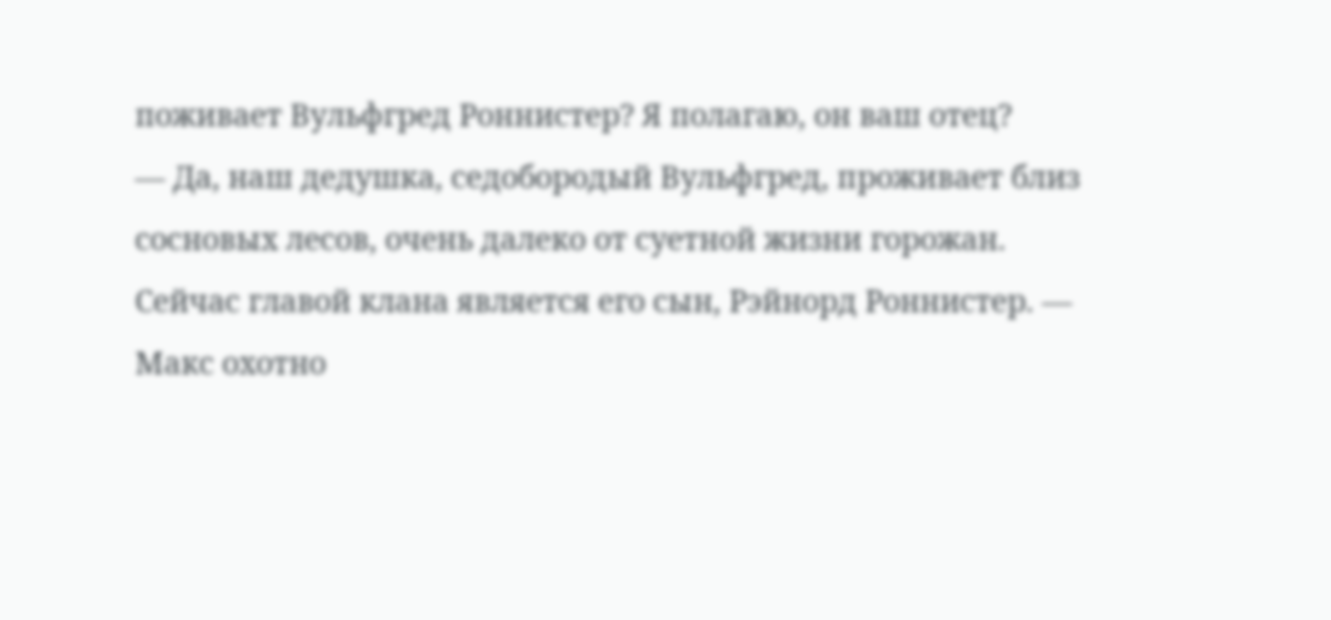поживает Вульфгред Роннистер? Я полагаю, он ваш отец?
— Да, наш дедушка, седобородый Вульфгред, проживает близ сосновых лесов, очень далеко от суетной жизни горожан. Сейчас главой клана является его сын, Рэйнорд Роннистер. — Макс охотно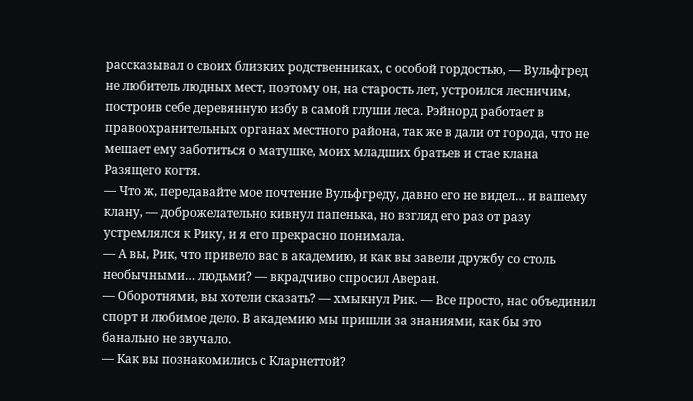рассказывал о своих близких родственниках, с особой гордостью, — Вульфгред не любитель людных мест, поэтому он, на старость лет, устроился лесничим, построив себе деревянную избу в самой глуши леса. Рэйнорд работает в правоохранительных органах местного района, так же в дали от города, что не мешает ему заботиться о матушке, моих младших братьев и стае клана Разящего когтя.
— Что ж, передавайте мое почтение Вульфгреду, давно его не видел… и вашему клану, — доброжелательно кивнул папенька, но взгляд его раз от разу устремлялся к Рику, и я его прекрасно понимала.
— А вы, Рик, что привело вас в академию, и как вы завели дружбу со столь необычными… людьми? — вкрадчиво спросил Аверан.
— Оборотнями, вы хотели сказать? — хмыкнул Рик. — Все просто, нас объединил спорт и любимое дело. В академию мы пришли за знаниями, как бы это банально не звучало.
— Как вы познакомились с Кларнеттой?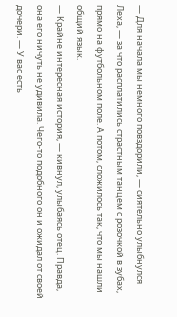— Для начала мы немного повздорили, — сиятельно улыбнулся Леха, — за что расплатились страстным танцем с розочкой в зубах, прямо на футбольном поле. А потом, сложилось так, что мы нашли общий язык.
— Крайне интересная история, — кивнул, улыбаясь отец. Правда, она его ничуть не удивила. Чего-то подобного он и ожидал от своей дочери. — У вас есть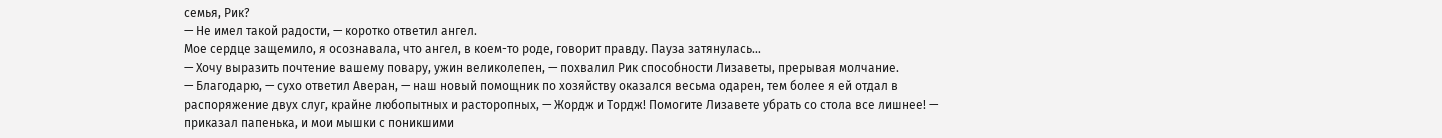семья, Рик?
— Не имел такой радости, — коротко ответил ангел.
Мое сердце защемило, я осознавала, что ангел, в коем-то роде, говорит правду. Пауза затянулась…
— Хочу выразить почтение вашему повару, ужин великолепен, — похвалил Рик способности Лизаветы, прерывая молчание.
— Благодарю, — сухо ответил Аверан, — наш новый помощник по хозяйству оказался весьма одарен, тем более я ей отдал в распоряжение двух слуг, крайне любопытных и расторопных, — Жордж и Тордж! Помогите Лизавете убрать со стола все лишнее! — приказал папенька, и мои мышки с поникшими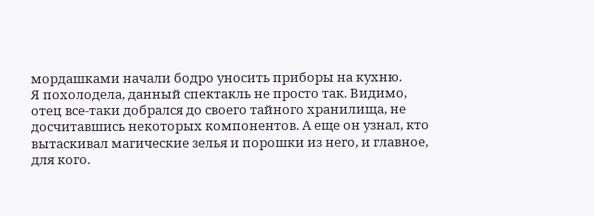мордашками начали бодро уносить приборы на кухню.
Я похолодела, данный спектакль не просто так. Видимо, отец все-таки добрался до своего тайного хранилища, не досчитавшись некоторых компонентов. А еще он узнал, кто вытаскивал магические зелья и порошки из него, и главное, для кого.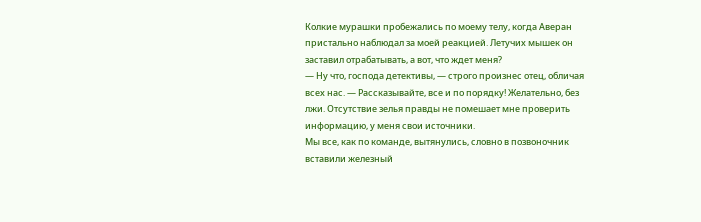Колкие мурашки пробежались по моему телу, когда Аверан пристально наблюдал за моей реакцией. Летучих мышек он заставил отрабатывать, а вот, что ждет меня?
— Ну что, господа детективы, — строго произнес отец, обличая всех нас. — Рассказывайте, все и по порядку! Желательно, без лжи. Отсутствие зелья правды не помешает мне проверить информацию, у меня свои источники.
Мы все, как по команде, вытянулись, словно в позвоночник вставили железный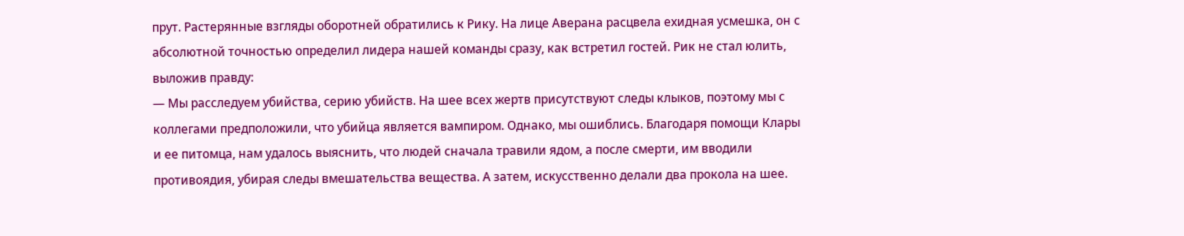прут. Растерянные взгляды оборотней обратились к Рику. На лице Аверана расцвела ехидная усмешка, он с абсолютной точностью определил лидера нашей команды сразу, как встретил гостей. Рик не стал юлить, выложив правду:
— Мы расследуем убийства, серию убийств. На шее всех жертв присутствуют следы клыков, поэтому мы с коллегами предположили, что убийца является вампиром. Однако, мы ошиблись. Благодаря помощи Клары и ее питомца, нам удалось выяснить, что людей сначала травили ядом, а после смерти, им вводили противоядия, убирая следы вмешательства вещества. А затем, искусственно делали два прокола на шее.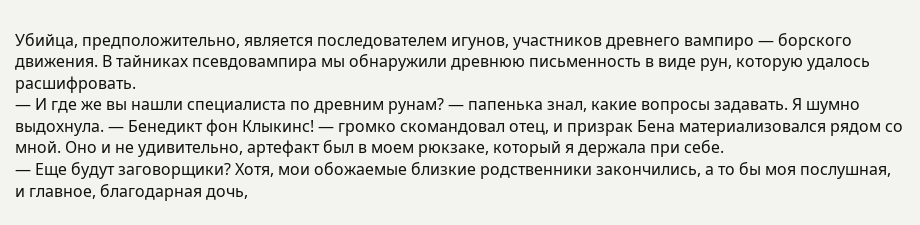Убийца, предположительно, является последователем игунов, участников древнего вампиро — борского движения. В тайниках псевдовампира мы обнаружили древнюю письменность в виде рун, которую удалось расшифровать.
— И где же вы нашли специалиста по древним рунам? — папенька знал, какие вопросы задавать. Я шумно выдохнула. — Бенедикт фон Клыкинс! — громко скомандовал отец, и призрак Бена материализовался рядом со мной. Оно и не удивительно, артефакт был в моем рюкзаке, который я держала при себе.
— Еще будут заговорщики? Хотя, мои обожаемые близкие родственники закончились, а то бы моя послушная, и главное, благодарная дочь,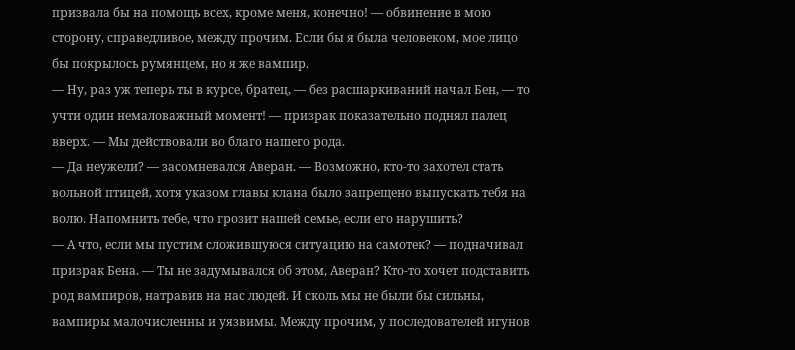призвала бы на помощь всех, кроме меня, конечно! — обвинение в мою сторону, справедливое, между прочим. Если бы я была человеком, мое лицо бы покрылось румянцем, но я же вампир.
— Ну, раз уж теперь ты в курсе, братец, — без расшаркиваний начал Бен, — то учти один немаловажный момент! — призрак показательно поднял палец вверх. — Мы действовали во благо нашего рода.
— Да неужели? — засомневался Аверан. — Возможно, кто-то захотел стать вольной птицей, хотя указом главы клана было запрещено выпускать тебя на волю. Напомнить тебе, что грозит нашей семье, если его нарушить?
— А что, если мы пустим сложившуюся ситуацию на самотек? — подначивал призрак Бена. — Ты не задумывался об этом, Аверан? Кто-то хочет подставить род вампиров, натравив на нас людей. И сколь мы не были бы сильны, вампиры малочисленны и уязвимы. Между прочим, у последователей игунов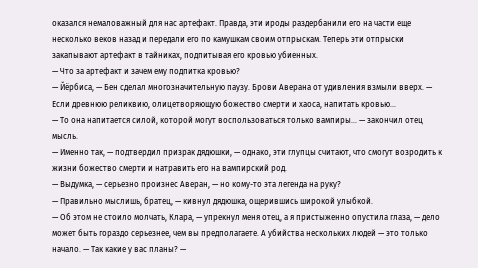оказался немаловажный для нас артефакт. Правда, эти ироды раздербанили его на части еще несколько веков назад и передали его по камушкам своим отпрыскам. Теперь эти отпрыски закапывают артефакт в тайниках, подпитывая его кровью убиенных.
— Что за артефакт и зачем ему подпитка кровью?
— Йёрбиса, — Бен сделал многозначительную паузу. Брови Аверана от удивления взмыли вверх. — Если древнюю реликвию, олицетворяющую божество смерти и хаоса, напитать кровью…
— То она напитается силой, которой могут воспользоваться только вампиры… — закончил отец мысль.
— Именно так, — подтвердил призрак дядюшки, — однако, эти глупцы считают, что смогут возродить к жизни божество смерти и натравить его на вампирский род.
— Выдумка, — серьезно произнес Аверан, — но кому-то эта легенда на руку?
— Правильно мыслишь, братец, — кивнул дядюшка, ощерившись широкой улыбкой.
— Об этом не стоило молчать, Клара, — упрекнул меня отец, а я пристыженно опустила глаза, — дело может быть гораздо серьезнее, чем вы предполагаете. А убийства нескольких людей — это только начало. — Так какие у вас планы? —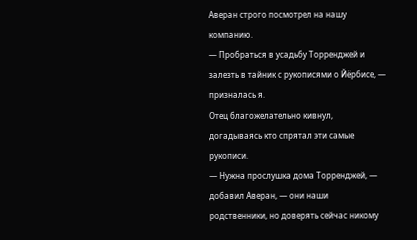Аверан строго посмотрел на нашу компанию.
— Пробраться в усадьбу Торренджей и залезть в тайник с рукописями о Йёрбисе, — призналась я.
Отец благожелательно кивнул, догадываясь кто спрятал эти самые рукописи.
— Нужна прослушка дома Торренджей, — добавил Аверан, — они наши родственники, но доверять сейчас никому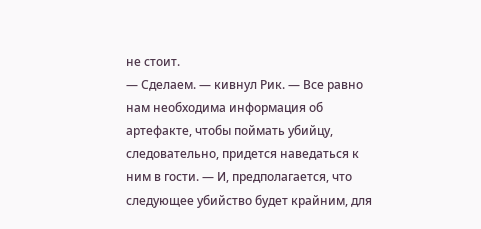не стоит.
— Сделаем. — кивнул Рик. — Все равно нам необходима информация об артефакте, чтобы поймать убийцу, следовательно, придется наведаться к ним в гости. — И, предполагается, что следующее убийство будет крайним, для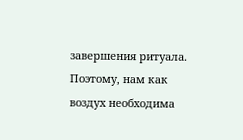завершения ритуала. Поэтому, нам как воздух необходима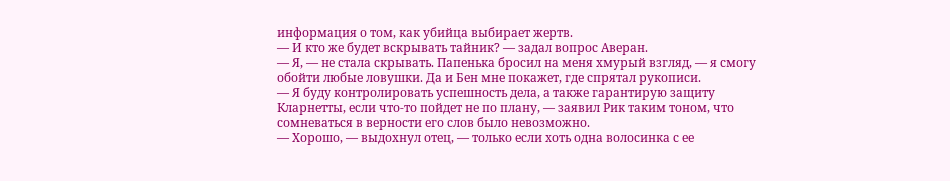информация о том, как убийца выбирает жертв.
— И кто же будет вскрывать тайник? — задал вопрос Аверан.
— Я, — не стала скрывать. Папенька бросил на меня хмурый взгляд, — я смогу обойти любые ловушки. Да и Бен мне покажет, где спрятал рукописи.
— Я буду контролировать успешность дела, а также гарантирую защиту Кларнетты, если что-то пойдет не по плану, — заявил Рик таким тоном, что сомневаться в верности его слов было невозможно.
— Хорошо, — выдохнул отец, — только если хоть одна волосинка с ее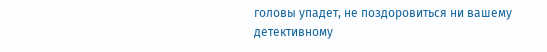головы упадет, не поздоровиться ни вашему детективному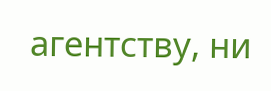агентству, ни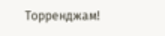Торренджам!